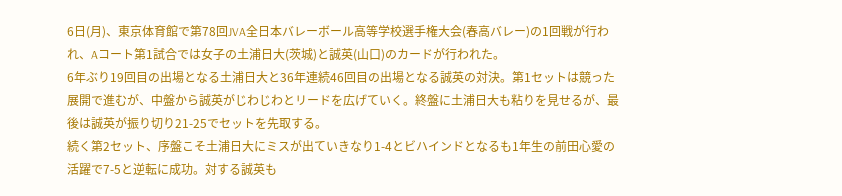6日(月)、東京体育館で第78回JVA全日本バレーボール高等学校選手権大会(春高バレー)の1回戦が行われ、Aコート第1試合では女子の土浦日大(茨城)と誠英(山口)のカードが行われた。
6年ぶり19回目の出場となる土浦日大と36年連続46回目の出場となる誠英の対決。第1セットは競った展開で進むが、中盤から誠英がじわじわとリードを広げていく。終盤に土浦日大も粘りを見せるが、最後は誠英が振り切り21-25でセットを先取する。
続く第2セット、序盤こそ土浦日大にミスが出ていきなり1-4とビハインドとなるも1年生の前田心愛の活躍で7-5と逆転に成功。対する誠英も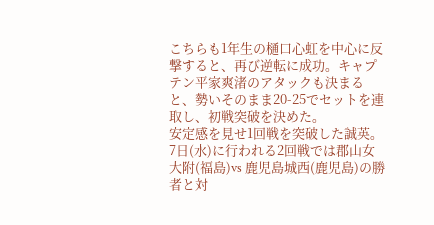こちらも1年生の樋口心虹を中心に反撃すると、再び逆転に成功。キャプテン平家爽渚のアタックも決まると、勢いそのまま20-25でセットを連取し、初戦突破を決めた。
安定感を見せ1回戦を突破した誠英。7日(水)に行われる2回戦では郡山女大附(福島)vs 鹿児島城西(鹿児島)の勝者と対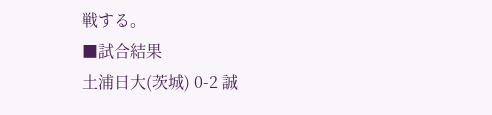戦する。
■試合結果
土浦日大(茨城) 0-2 誠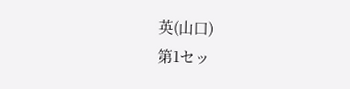英(山口)
第1セッ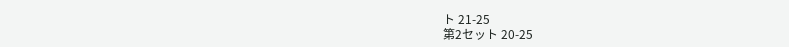ト 21-25
第2セット 20-25